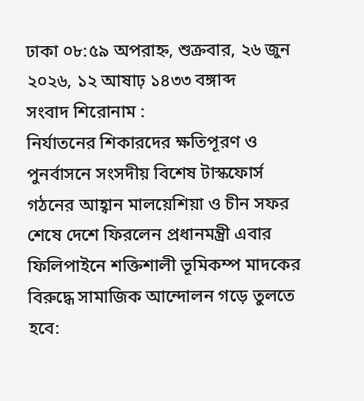ঢাকা ০৮:৫৯ অপরাহ্ন, শুক্রবার, ২৬ জুন ২০২৬, ১২ আষাঢ় ১৪৩৩ বঙ্গাব্দ
সংবাদ শিরোনাম :
নির্যাতনের শিকারদের ক্ষতিপূরণ ও পুনর্বাসনে সংসদীয় বিশেষ টাস্কফোর্স গঠনের আহ্বান মালয়েশিয়া ও চীন সফর শেষে দেশে ফিরলেন প্রধানমন্ত্রী এবার ফিলিপাইনে শক্তিশালী ভূমিকম্প মাদকের বিরুদ্ধে সামাজিক আন্দোলন গড়ে তুলতে হবে: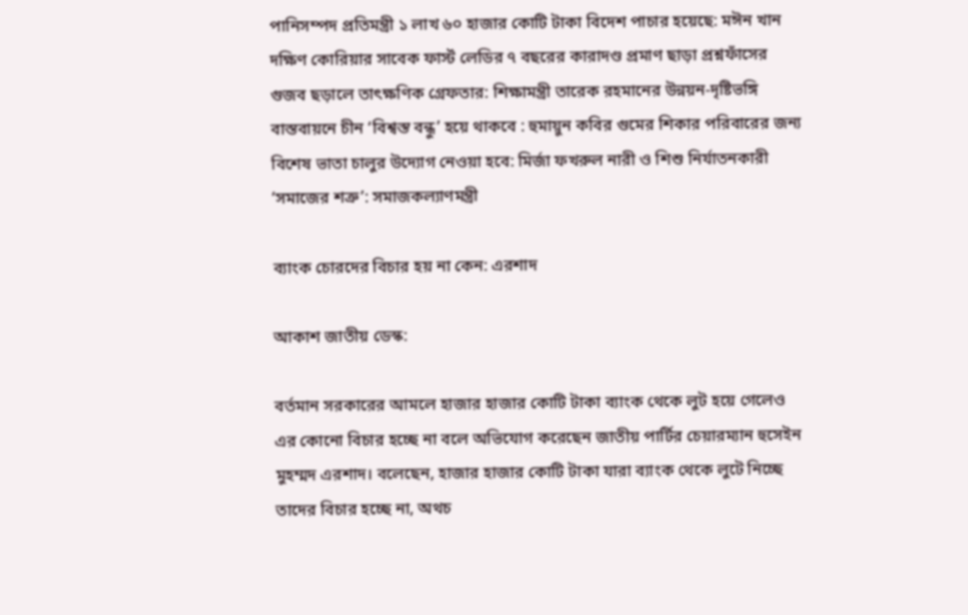পানিসম্পদ প্রতিমন্ত্রী ১ লাখ ৬০ হাজার কোটি টাকা বিদেশ পাচার হয়েছে: মঈন খান দক্ষিণ কোরিয়ার সাবেক ফার্স্ট লেডির ৭ বছরের কারাদণ্ড প্রমাণ ছাড়া প্রশ্নফাঁসের গুজব ছড়ালে তাৎক্ষণিক গ্রেফতার: শিক্ষামন্ত্রী তারেক রহমানের উন্নয়ন-দৃষ্টিভঙ্গি বাস্তবায়নে চীন ‘বিশ্বস্ত বন্ধু’ হয়ে থাকবে : হুমায়ুন কবির গুমের শিকার পরিবারের জন্য বিশেষ ভাতা চালুর উদ্যোগ নেওয়া হবে: মির্জা ফখরুল নারী ও শিশু নির্যাতনকারী ‘সমাজের শত্রু’: সমাজকল্যাণমন্ত্রী

ব্যাংক চোরদের বিচার হয় না কেন: এরশাদ

আকাশ জাতীয় ডেস্ক:

বর্তমান সরকারের আমলে হাজার হাজার কোটি টাকা ব্যাংক থেকে লুট হয়ে গেলেও এর কোনো বিচার হচ্ছে না বলে অভিযোগ করেছেন জাতীয় পার্টির চেয়ারম্যান হুসেইন মুহম্মদ এরশাদ। বলেছেন, হাজার হাজার কোটি টাকা যারা ব্যাংক থেকে লুটে নিচ্ছে তাদের বিচার হচ্ছে না, অথচ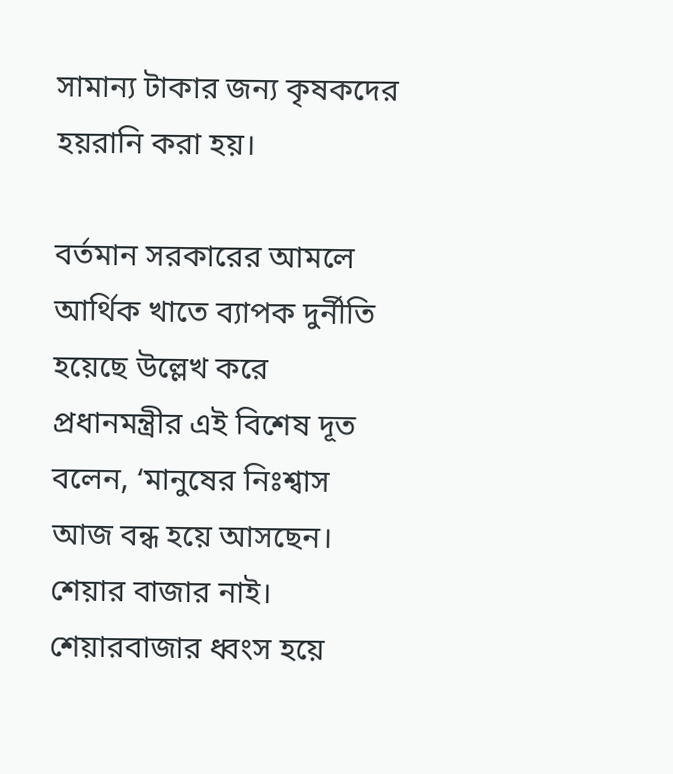সামান্য টাকার জন্য কৃষকদের হয়রানি করা হয়।

বর্তমান সরকারের আমলে আর্থিক খাতে ব্যাপক দুর্নীতি হয়েছে উল্লেখ করে প্রধানমন্ত্রীর এই বিশেষ দূত বলেন, ‘মানুষের নিঃশ্বাস আজ বন্ধ হয়ে আসছেন। শেয়ার বাজার নাই। শেয়ারবাজার ধ্বংস হয়ে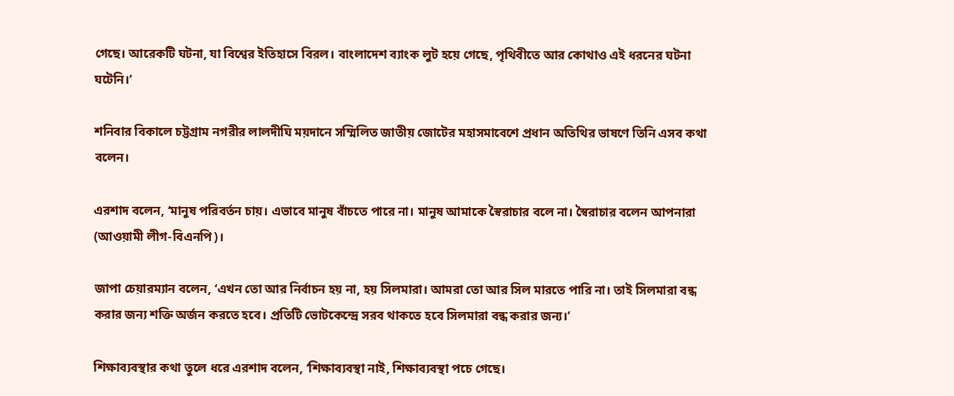গেছে। আরেকটি ঘটনা, যা বিশ্বের ইতিহাসে বিরল। বাংলাদেশ ব্যাংক লুট হয়ে গেছে, পৃথিবীতে আর কোথাও এই ধরনের ঘটনা ঘটেনি।’

শনিবার বিকালে চট্টগ্রাম নগরীর লালদীঘি ময়দানে সম্মিলিত জাতীয় জোটের মহাসমাবেশে প্রধান অতিথির ভাষণে তিনি এসব কথা বলেন।

এরশাদ বলেন, ‘মানুষ পরিবর্তন চায়। এভাবে মানুষ বাঁচতে পারে না। মানুষ আমাকে স্বৈরাচার বলে না। স্বৈরাচার বলেন আপনারা (আওয়ামী লীগ-বিএনপি)।

জাপা চেয়ারম্যান বলেন, ‘এখন তো আর নির্বাচন হয় না, হয় সিলমারা। আমরা তো আর সিল মারতে পারি না। তাই সিলমারা বন্ধ করার জন্য শক্তি অর্জন করতে হবে। প্রতিটি ভোটকেন্দ্রে সরব থাকতে হবে সিলমারা বন্ধ করার জন্য।’

শিক্ষাব্যবস্থার কথা তুলে ধরে এরশাদ বলেন, ‘শিক্ষাব্যবস্থা নাই, শিক্ষাব্যবস্থা পচে গেছে।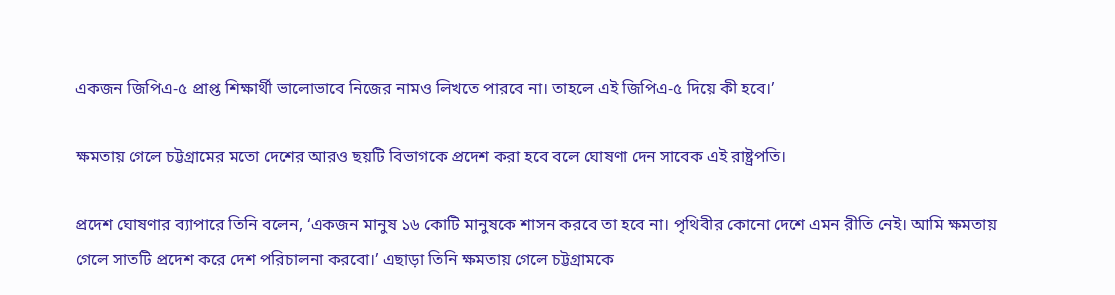একজন জিপিএ-৫ প্রাপ্ত শিক্ষার্থী ভালোভাবে নিজের নামও লিখতে পারবে না। তাহলে এই জিপিএ-৫ দিয়ে কী হবে।’

ক্ষমতায় গেলে চট্টগ্রামের মতো দেশের আরও ছয়টি বিভাগকে প্রদেশ করা হবে বলে ঘোষণা দেন সাবেক এই রাষ্ট্রপতি।

প্রদেশ ঘোষণার ব্যাপারে তিনি বলেন, ‘একজন মানুষ ১৬ কোটি মানুষকে শাসন করবে তা হবে না। পৃথিবীর কোনো দেশে এমন রীতি নেই। আমি ক্ষমতায় গেলে সাতটি প্রদেশ করে দেশ পরিচালনা করবো।’ এছাড়া তিনি ক্ষমতায় গেলে চট্টগ্রামকে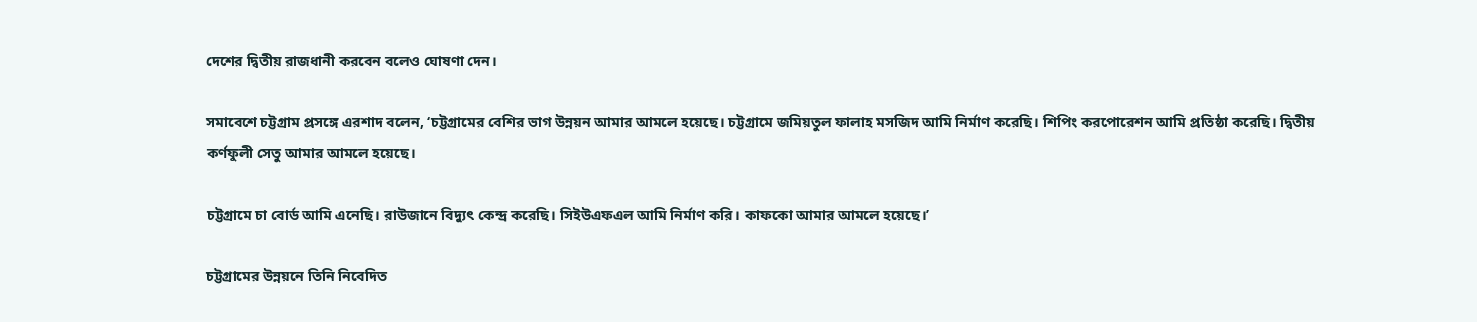দেশের দ্বিতীয় রাজধানী করবেন বলেও ঘোষণা দেন।

সমাবেশে চট্টগ্রাম প্রসঙ্গে এরশাদ বলেন, ‘চট্টগ্রামের বেশির ভাগ উন্নয়ন আমার আমলে হয়েছে। চট্টগ্রামে জমিয়তুল ফালাহ মসজিদ আমি নির্মাণ করেছি। শিপিং করপোরেশন আমি প্রতিষ্ঠা করেছি। দ্বিতীয় কর্ণফুলী সেতু আমার আমলে হয়েছে।

চট্টগ্রামে চা বোর্ড আমি এনেছি। রাউজানে বিদ্যুৎ কেন্দ্র করেছি। সিইউএফএল আমি নির্মাণ করি। কাফকো আমার আমলে হয়েছে।’

চট্টগ্রামের উন্নয়নে তিনি নিবেদিত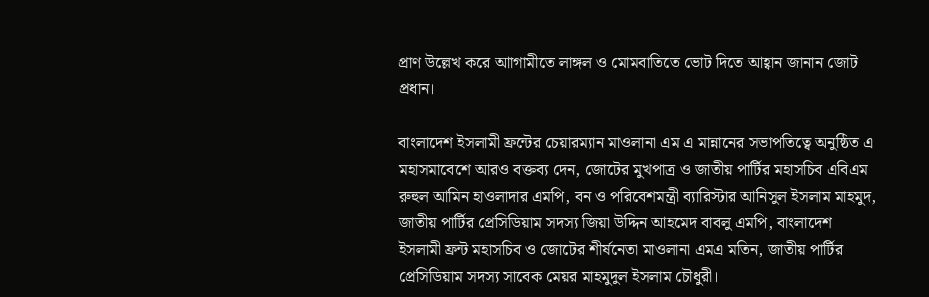প্রাণ উল্লেখ করে আাগামীতে লাঙ্গল ও মোমবাতিতে ভোট দিতে আহ্বান জানান জোট প্রধান।

বাংলাদেশ ইসলামী ফ্রন্টের চেয়ারম্যান মাওলানা এম এ মান্নানের সভাপতিত্বে অনুষ্ঠিত এ মহাসমাবেশে আরও বক্তব্য দেন, জোটের মুখপাত্র ও জাতীয় পার্টির মহাসচিব এবিএম রুহুল আমিন হাওলাদার এমপি, বন ও পরিবেশমন্ত্রী ব্যারিস্টার আনিসুল ইসলাম মাহমুদ, জাতীয় পার্টির প্রেসিডিয়াম সদস্য জিয়া উদ্দিন আহমেদ বাবলু এমপি, বাংলাদেশ ইসলামী ফ্রন্ট মহাসচিব ও জোটের শীর্ষনেতা মাওলানা এমএ মতিন, জাতীয় পার্টির প্রেসিডিয়াম সদস্য সাবেক মেয়র মাহমুদুল ইসলাম চৌধুরী।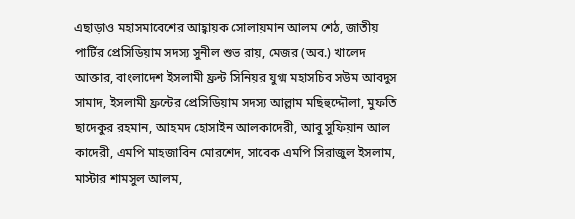এছাড়াও মহাসমাবেশের আহ্বায়ক সোলায়মান আলম শেঠ, জাতীয় পার্টির প্রেসিডিয়াম সদস্য সুনীল শুভ রায়, মেজর (অব.) খালেদ আক্তার, বাংলাদেশ ইসলামী ফ্রন্ট সিনিয়র যুগ্ম মহাসচিব সউম আবদুস সামাদ, ইসলামী ফ্রন্টের প্রেসিডিয়াম সদস্য আল্লাম মছিহুদ্দৌলা, মুফতি ছাদেকুর রহমান, আহমদ হোসাইন আলকাদেরী, আবু সুফিয়ান আল কাদেরী, এমপি মাহজাবিন মোরশেদ, সাবেক এমপি সিরাজুল ইসলাম, মাস্টার শামসুল আলম,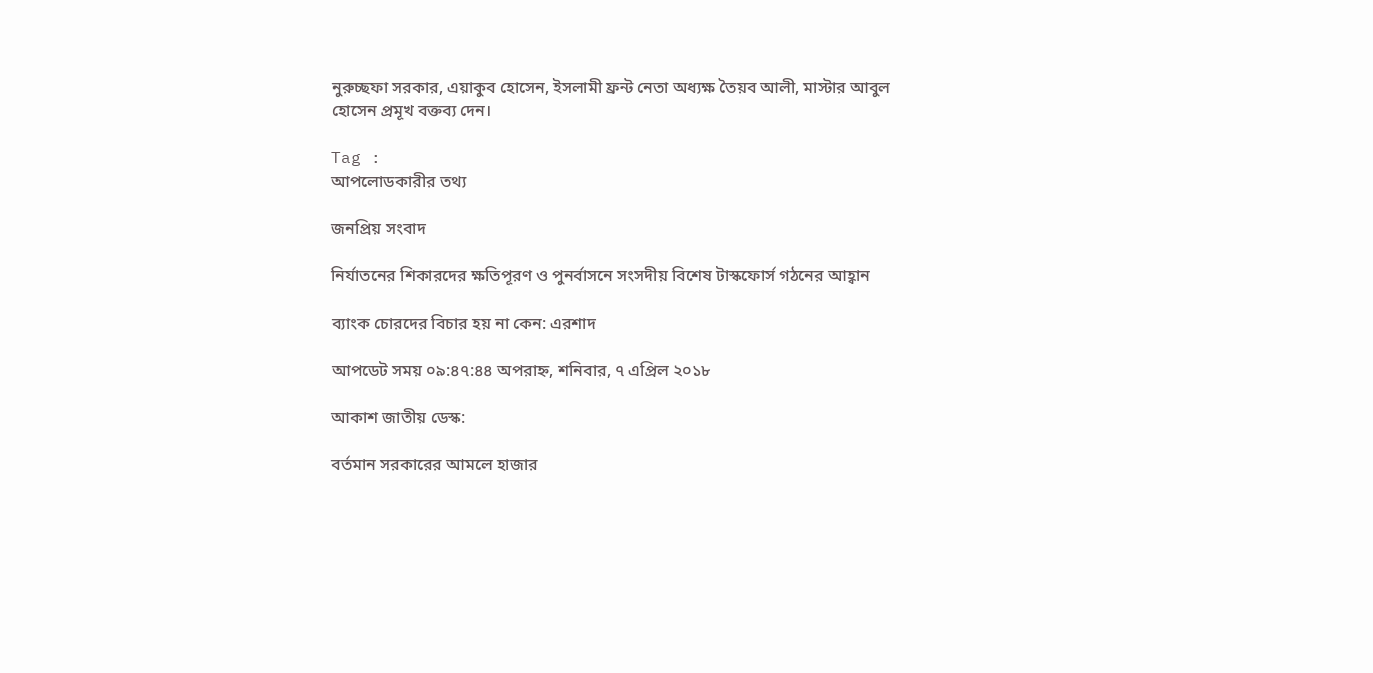নুরুচ্ছফা সরকার, এয়াকুব হোসেন, ইসলামী ফ্রন্ট নেতা অধ্যক্ষ তৈয়ব আলী, মাস্টার আবুল হোসেন প্রমূখ বক্তব্য দেন।

Tag :
আপলোডকারীর তথ্য

জনপ্রিয় সংবাদ

নির্যাতনের শিকারদের ক্ষতিপূরণ ও পুনর্বাসনে সংসদীয় বিশেষ টাস্কফোর্স গঠনের আহ্বান

ব্যাংক চোরদের বিচার হয় না কেন: এরশাদ

আপডেট সময় ০৯:৪৭:৪৪ অপরাহ্ন, শনিবার, ৭ এপ্রিল ২০১৮

আকাশ জাতীয় ডেস্ক:

বর্তমান সরকারের আমলে হাজার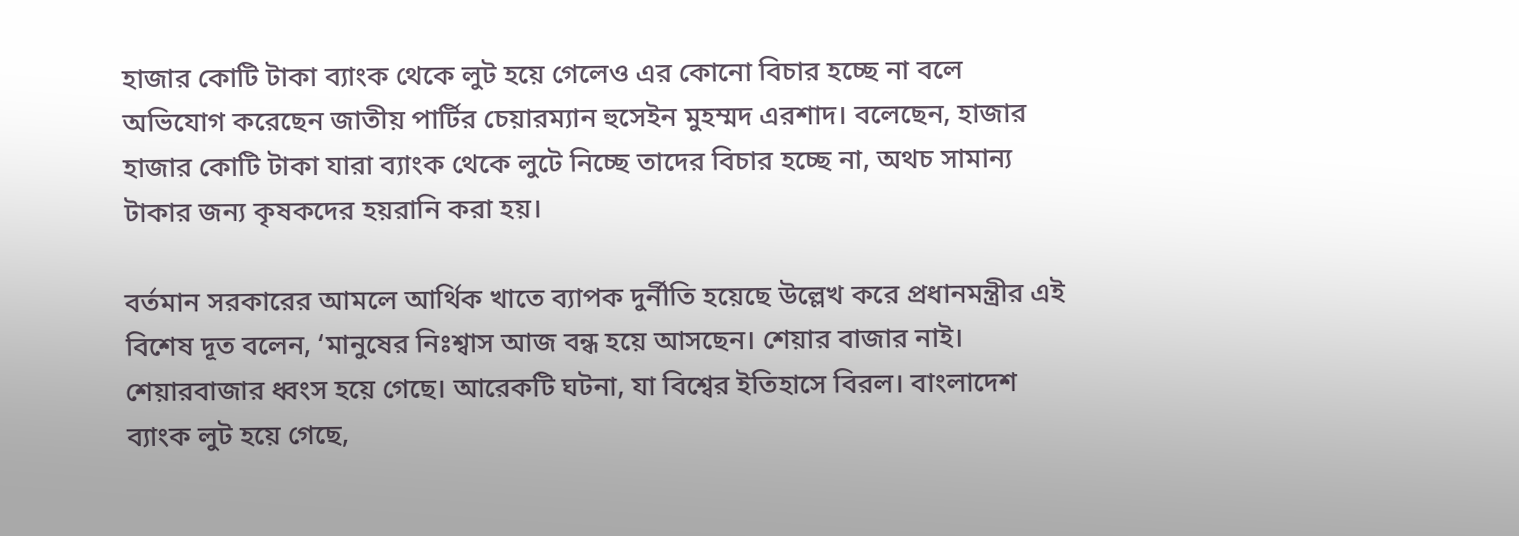হাজার কোটি টাকা ব্যাংক থেকে লুট হয়ে গেলেও এর কোনো বিচার হচ্ছে না বলে অভিযোগ করেছেন জাতীয় পার্টির চেয়ারম্যান হুসেইন মুহম্মদ এরশাদ। বলেছেন, হাজার হাজার কোটি টাকা যারা ব্যাংক থেকে লুটে নিচ্ছে তাদের বিচার হচ্ছে না, অথচ সামান্য টাকার জন্য কৃষকদের হয়রানি করা হয়।

বর্তমান সরকারের আমলে আর্থিক খাতে ব্যাপক দুর্নীতি হয়েছে উল্লেখ করে প্রধানমন্ত্রীর এই বিশেষ দূত বলেন, ‘মানুষের নিঃশ্বাস আজ বন্ধ হয়ে আসছেন। শেয়ার বাজার নাই। শেয়ারবাজার ধ্বংস হয়ে গেছে। আরেকটি ঘটনা, যা বিশ্বের ইতিহাসে বিরল। বাংলাদেশ ব্যাংক লুট হয়ে গেছে,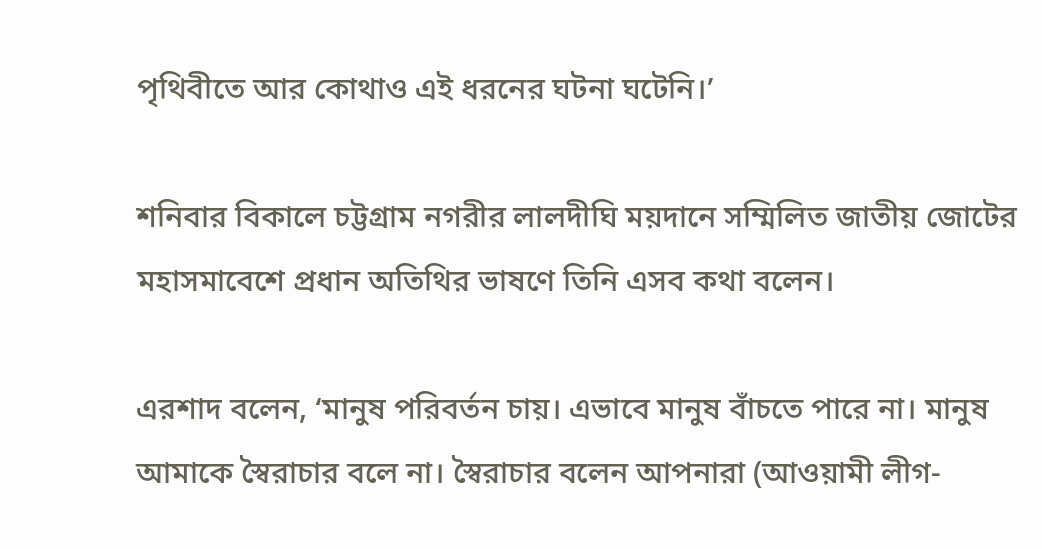পৃথিবীতে আর কোথাও এই ধরনের ঘটনা ঘটেনি।’

শনিবার বিকালে চট্টগ্রাম নগরীর লালদীঘি ময়দানে সম্মিলিত জাতীয় জোটের মহাসমাবেশে প্রধান অতিথির ভাষণে তিনি এসব কথা বলেন।

এরশাদ বলেন, ‘মানুষ পরিবর্তন চায়। এভাবে মানুষ বাঁচতে পারে না। মানুষ আমাকে স্বৈরাচার বলে না। স্বৈরাচার বলেন আপনারা (আওয়ামী লীগ-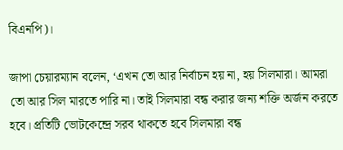বিএনপি)।

জাপা চেয়ারম্যান বলেন, ‘এখন তো আর নির্বাচন হয় না, হয় সিলমারা। আমরা তো আর সিল মারতে পারি না। তাই সিলমারা বন্ধ করার জন্য শক্তি অর্জন করতে হবে। প্রতিটি ভোটকেন্দ্রে সরব থাকতে হবে সিলমারা বন্ধ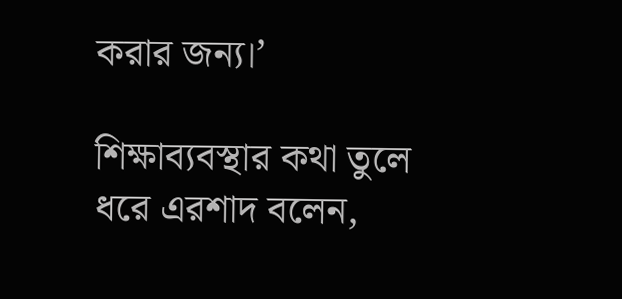করার জন্য।’

শিক্ষাব্যবস্থার কথা তুলে ধরে এরশাদ বলেন,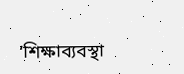‘শিক্ষাব্যবস্থা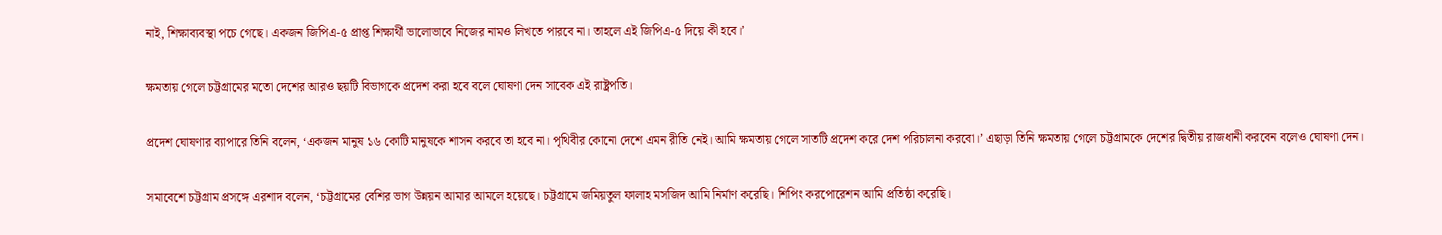নাই, শিক্ষাব্যবস্থা পচে গেছে। একজন জিপিএ-৫ প্রাপ্ত শিক্ষার্থী ভালোভাবে নিজের নামও লিখতে পারবে না। তাহলে এই জিপিএ-৫ দিয়ে কী হবে।’

ক্ষমতায় গেলে চট্টগ্রামের মতো দেশের আরও ছয়টি বিভাগকে প্রদেশ করা হবে বলে ঘোষণা দেন সাবেক এই রাষ্ট্রপতি।

প্রদেশ ঘোষণার ব্যাপারে তিনি বলেন, ‘একজন মানুষ ১৬ কোটি মানুষকে শাসন করবে তা হবে না। পৃথিবীর কোনো দেশে এমন রীতি নেই। আমি ক্ষমতায় গেলে সাতটি প্রদেশ করে দেশ পরিচালনা করবো।’ এছাড়া তিনি ক্ষমতায় গেলে চট্টগ্রামকে দেশের দ্বিতীয় রাজধানী করবেন বলেও ঘোষণা দেন।

সমাবেশে চট্টগ্রাম প্রসঙ্গে এরশাদ বলেন, ‘চট্টগ্রামের বেশির ভাগ উন্নয়ন আমার আমলে হয়েছে। চট্টগ্রামে জমিয়তুল ফালাহ মসজিদ আমি নির্মাণ করেছি। শিপিং করপোরেশন আমি প্রতিষ্ঠা করেছি।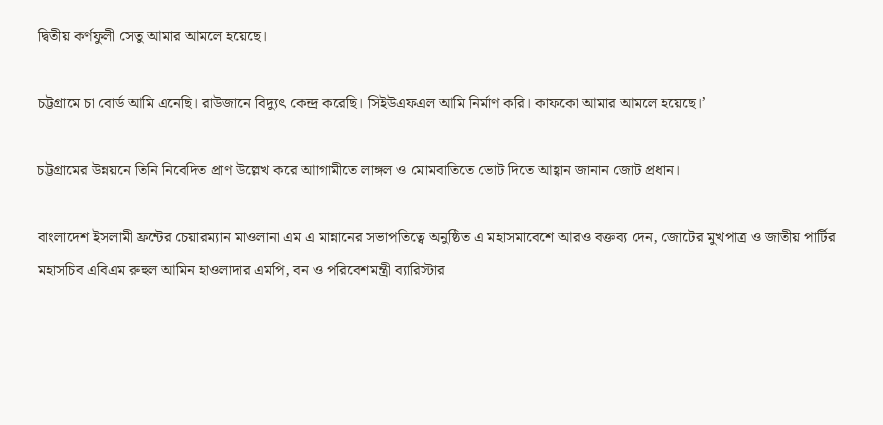দ্বিতীয় কর্ণফুলী সেতু আমার আমলে হয়েছে।

চট্টগ্রামে চা বোর্ড আমি এনেছি। রাউজানে বিদ্যুৎ কেন্দ্র করেছি। সিইউএফএল আমি নির্মাণ করি। কাফকো আমার আমলে হয়েছে।’

চট্টগ্রামের উন্নয়নে তিনি নিবেদিত প্রাণ উল্লেখ করে আাগামীতে লাঙ্গল ও মোমবাতিতে ভোট দিতে আহ্বান জানান জোট প্রধান।

বাংলাদেশ ইসলামী ফ্রন্টের চেয়ারম্যান মাওলানা এম এ মান্নানের সভাপতিত্বে অনুষ্ঠিত এ মহাসমাবেশে আরও বক্তব্য দেন, জোটের মুখপাত্র ও জাতীয় পার্টির মহাসচিব এবিএম রুহুল আমিন হাওলাদার এমপি, বন ও পরিবেশমন্ত্রী ব্যারিস্টার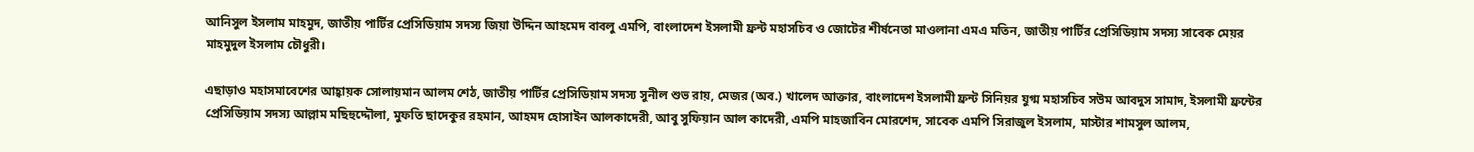আনিসুল ইসলাম মাহমুদ, জাতীয় পার্টির প্রেসিডিয়াম সদস্য জিয়া উদ্দিন আহমেদ বাবলু এমপি, বাংলাদেশ ইসলামী ফ্রন্ট মহাসচিব ও জোটের শীর্ষনেতা মাওলানা এমএ মতিন, জাতীয় পার্টির প্রেসিডিয়াম সদস্য সাবেক মেয়র মাহমুদুল ইসলাম চৌধুরী।

এছাড়াও মহাসমাবেশের আহ্বায়ক সোলায়মান আলম শেঠ, জাতীয় পার্টির প্রেসিডিয়াম সদস্য সুনীল শুভ রায়, মেজর (অব.) খালেদ আক্তার, বাংলাদেশ ইসলামী ফ্রন্ট সিনিয়র যুগ্ম মহাসচিব সউম আবদুস সামাদ, ইসলামী ফ্রন্টের প্রেসিডিয়াম সদস্য আল্লাম মছিহুদ্দৌলা, মুফতি ছাদেকুর রহমান, আহমদ হোসাইন আলকাদেরী, আবু সুফিয়ান আল কাদেরী, এমপি মাহজাবিন মোরশেদ, সাবেক এমপি সিরাজুল ইসলাম, মাস্টার শামসুল আলম,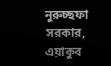নুরুচ্ছফা সরকার, এয়াকুব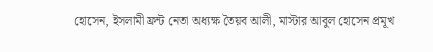হোসেন, ইসলামী ফ্রন্ট নেতা অধ্যক্ষ তৈয়ব আলী, মাস্টার আবুল হোসেন প্রমূখ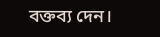বক্তব্য দেন।